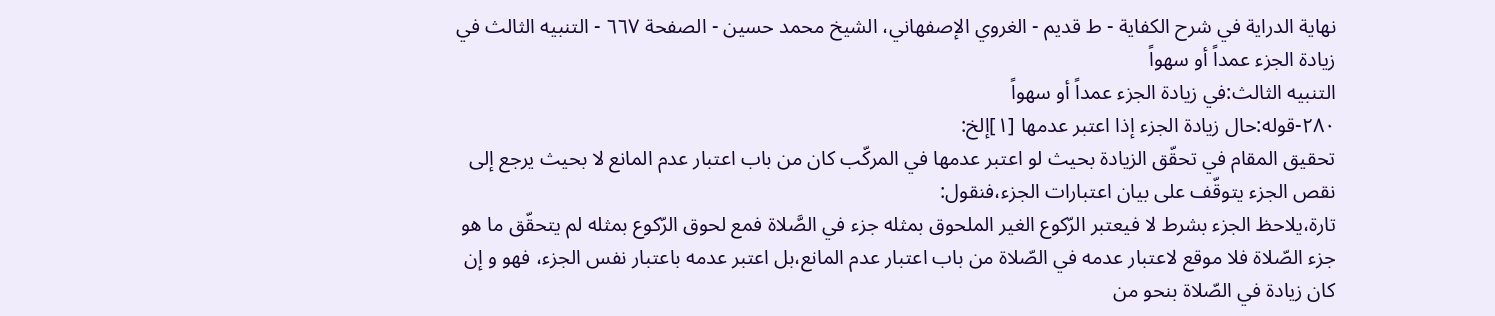نهاية الدراية في شرح الکفاية - ط قديم - الغروي الإصفهاني، الشيخ محمد حسين - الصفحة ٦٦٧ - التنبيه الثالث في زيادة الجزء عمداً أو سهواً
التنبيه الثالث:في زيادة الجزء عمداً أو سهواً
٢٨٠-قوله:حال زيادة الجزء إذا اعتبر عدمها [١]إلخ:
تحقيق المقام في تحقّق الزيادة بحيث لو اعتبر عدمها في المركّب كان من باب اعتبار عدم المانع لا بحيث يرجع إلى نقص الجزء يتوقّف على بيان اعتبارات الجزء،فنقول:
تارة،يلاحظ الجزء بشرط لا فيعتبر الرّكوع الغير الملحوق بمثله جزء في الصَّلاة فمع لحوق الرّكوع بمثله لم يتحقّق ما هو جزء الصّلاة فلا موقع لاعتبار عدمه في الصّلاة من باب اعتبار عدم المانع،بل اعتبر عدمه باعتبار نفس الجزء، فهو و إن كان زيادة في الصّلاة بنحو من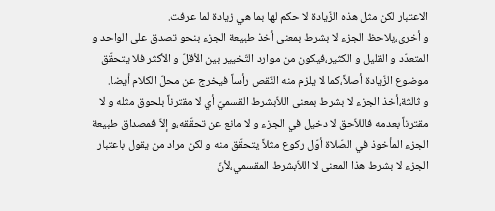الاعتبار لكن مثل هذه الزّيادة لا حكم لها بما هي زيادة لما عرفت.
و أخرى،يلاحظ الجزء لا بشرط بمعنى أخذ طبيعة الجزء بنحو تصدق على الواحد و المتعدّد و القليل و الكثير،فيكون من موارد التّخيير بين الأقلّ و الأكثر فلا يتحقّق موضوع الزّيادة أصلاً،كما لا يلزم منه النّقص رأساً فيخرج عن محلّ الكلام أيضا.
و ثالثة،أخذ الجزء لا بشرط بمعنى اللاّبشرط القسميّ أي لا مقترناً بلحوق مثله و لا مقترناً بعدمه فاللاّحق لا دخيل في الجزء و لا مانع عن تحقّقه،و إلاّ فمصداق طبيعة الجزء المأخوذ في الصّلاة أوّل ركوع مثلاً يتحقّق منه و لكن مراد من يقول باعتبار الجزء لا بشرط هذا المعنى لا اللاّبشرط المقسمي،لأنّ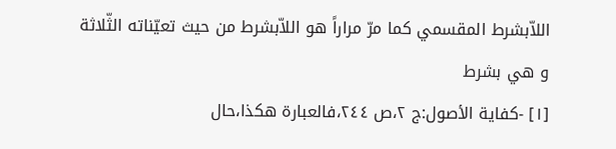اللاّبشرط المقسمي كما مرّ مراراً هو اللاّبشرط من حيث تعيّناته الثّلاثة و هي بشرط
[١] -كفاية الأصول:ج ٢،ص ٢٤٤،فالعبارة هكذا،حال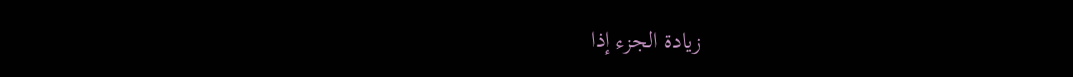زيادة الجزء إذا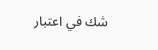شك في اعتبار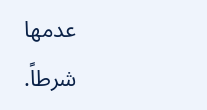عدمها شرطاً.